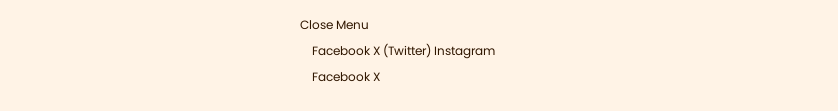Close Menu
    Facebook X (Twitter) Instagram
    Facebook X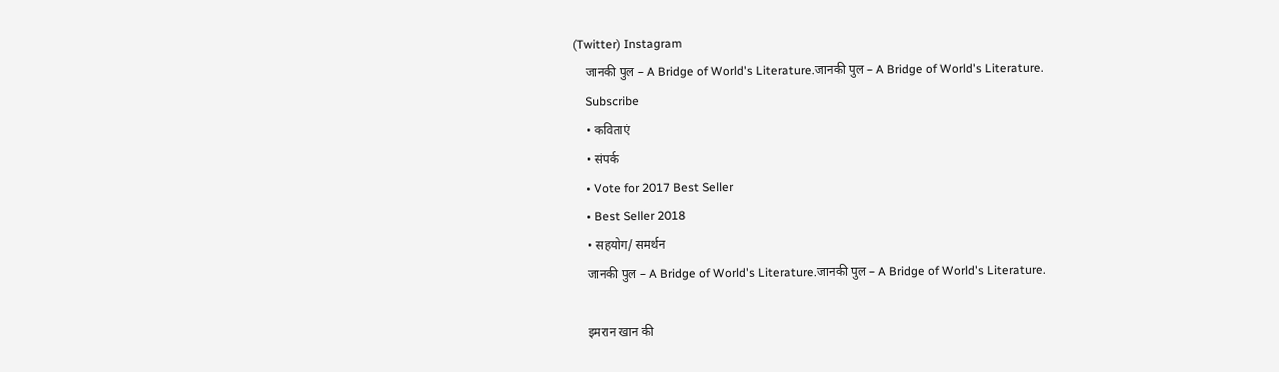(Twitter) Instagram
    जानकी पुल – A Bridge of World's Literature.जानकी पुल – A Bridge of World's Literature.
    Subscribe
    • कविताएं
    • संपर्क
    • Vote for 2017 Best Seller
    • Best Seller 2018
    • सहयोग/ समर्थन
    जानकी पुल – A Bridge of World's Literature.जानकी पुल – A Bridge of World's Literature.

    इमरान खान की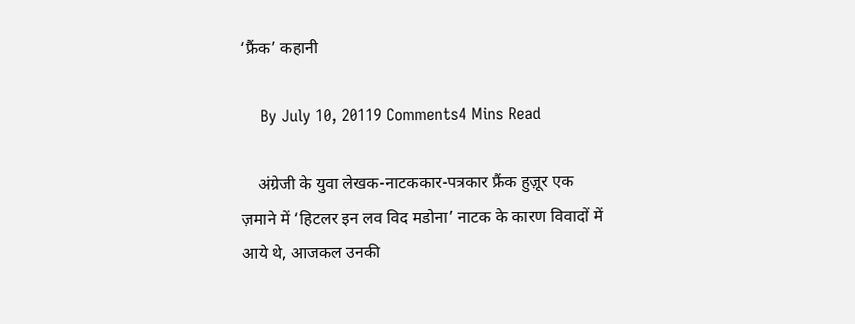‘फ्रैंक’ कहानी

    By July 10, 20119 Comments4 Mins Read

    अंग्रेजी के युवा लेखक-नाटककार-पत्रकार फ्रैंक हुज़ूर एक ज़माने में ‘हिटलर इन लव विद मडोना’ नाटक के कारण विवादों में आये थे, आजकल उनकी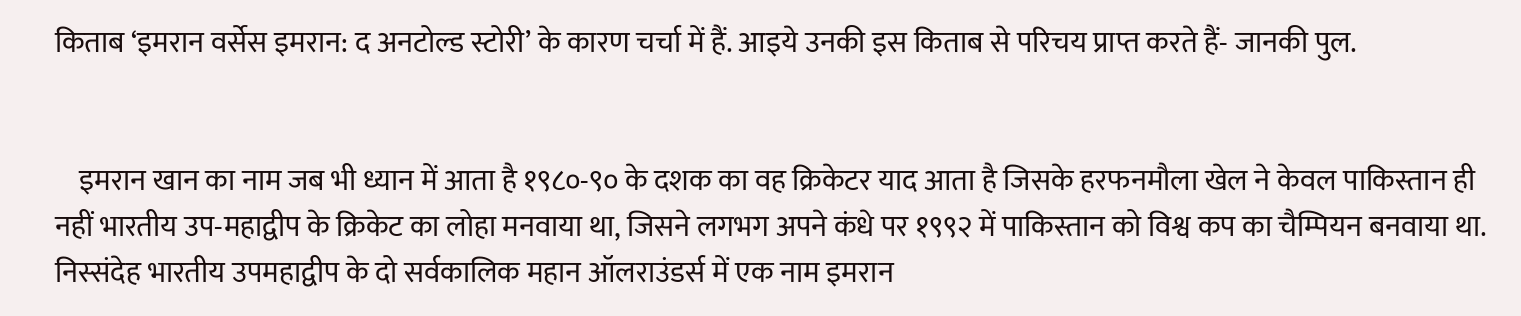किताब ‘इमरान वर्सेस इमरान: द अनटोल्ड स्टोरी’ के कारण चर्चा में हैं. आइये उनकी इस किताब से परिचय प्राप्त करते हैं- जानकी पुल.


    इमरान खान का नाम जब भी ध्यान में आता है १९८०-९० के दशक का वह क्रिकेटर याद आता है जिसके हरफनमौला खेल ने केवल पाकिस्तान ही नहीं भारतीय उप-महाद्वीप के क्रिकेट का लोहा मनवाया था, जिसने लगभग अपने कंधे पर १९९२ में पाकिस्तान को विश्व कप का चैम्पियन बनवाया था. निस्संदेह भारतीय उपमहाद्वीप के दो सर्वकालिक महान ऑलराउंडर्स में एक नाम इमरान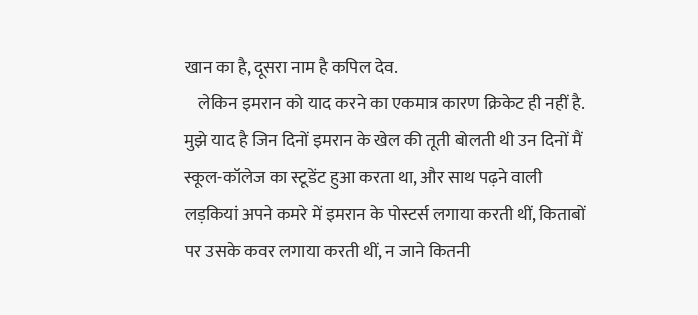खान का है, दूसरा नाम है कपिल देव.
    लेकिन इमरान को याद करने का एकमात्र कारण क्रिकेट ही नहीं है. मुझे याद है जिन दिनों इमरान के खेल की तूती बोलती थी उन दिनों मैं स्कूल-कॉलेज का स्टूडेंट हुआ करता था, और साथ पढ़ने वाली लड़कियां अपने कमरे में इमरान के पोस्टर्स लगाया करती थीं, किताबों पर उसके कवर लगाया करती थीं, न जाने कितनी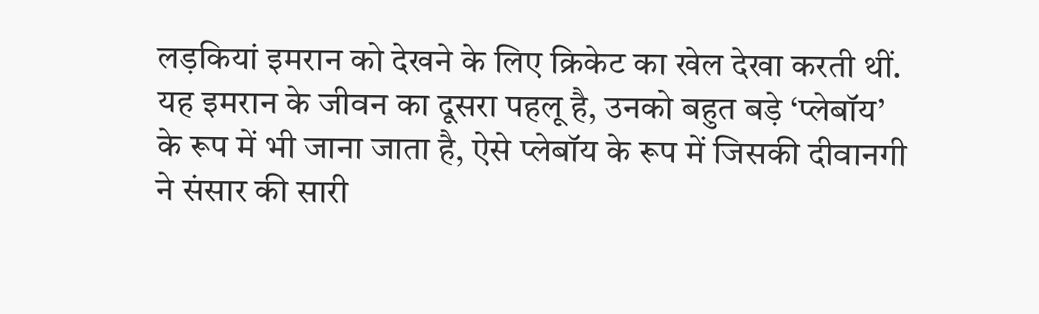लड़कियां इमरान को देखने के लिए क्रिकेट का खेल देखा करती थीं. यह इमरान के जीवन का दूसरा पहलू है, उनको बहुत बड़े ‘प्लेबॉय’ के रूप में भी जाना जाता है, ऐसे प्लेबॉय के रूप में जिसकी दीवानगी ने संसार की सारी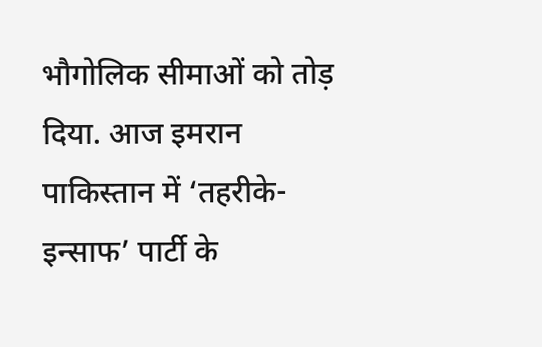भौगोलिक सीमाओं को तोड़ दिया. आज इमरान पाकिस्तान में ‘तहरीके-इन्साफ’ पार्टी के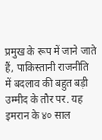प्रमुख के रूप में जाने जाते हैं, पाकिस्तानी राजनीति में बदलाव की बहुत बड़ी उम्मीद के तौर पर. यह इमरान के ४० साल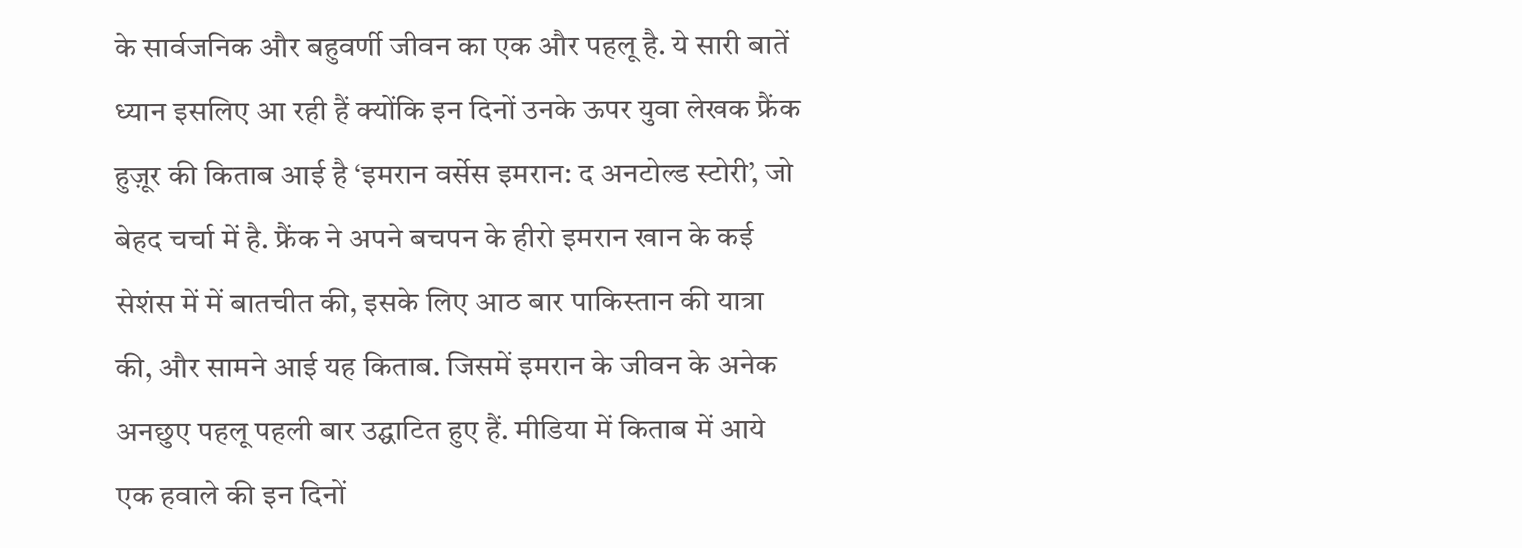के सार्वजनिक और बहुवर्णी जीवन का एक और पहलू है. ये सारी बातें ध्यान इसलिए आ रही हैं क्योंकि इन दिनों उनके ऊपर युवा लेखक फ्रैंक हुज़ूर की किताब आई है ‘इमरान वर्सेस इमरान: द अनटोल्ड स्टोरी’, जो बेहद चर्चा में है. फ्रैंक ने अपने बचपन के हीरो इमरान खान के कई सेशंस में में बातचीत की, इसके लिए आठ बार पाकिस्तान की यात्रा की, और सामने आई यह किताब. जिसमें इमरान के जीवन के अनेक अनछुए पहलू पहली बार उद्घाटित हुए हैं. मीडिया में किताब में आये एक हवाले की इन दिनों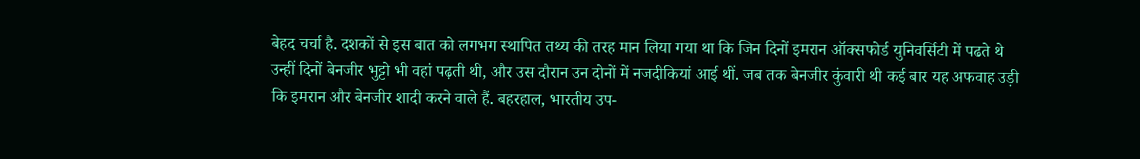बेहद चर्चा है. दशकों से इस बात को लगभग स्थापित तथ्य की तरह मान लिया गया था कि जिन दिनों इमरान ऑक्सफोर्ड युनिवर्सिटी में पढते थे उन्हीं दिनों बेनजीर भुट्टो भी वहां पढ़ती थी, और उस दौरान उन दोनों में नजदीकियां आई थीं. जब तक बेनजीर कुंवारी थी कई बार यह अफवाह उड़ी कि इमरान और बेनजीर शादी करने वाले हैं. बहरहाल, भारतीय उप-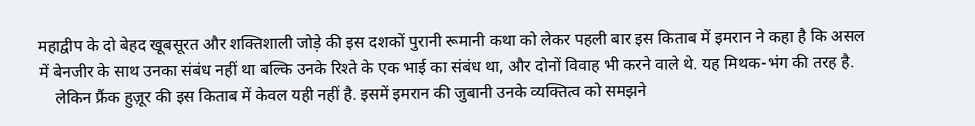महाद्वीप के दो बेहद खूबसूरत और शक्तिशाली जोड़े की इस दशकों पुरानी रूमानी कथा को लेकर पहली बार इस किताब में इमरान ने कहा है कि असल में बेनजीर के साथ उनका संबंध नहीं था बल्कि उनके रिश्ते के एक भाई का संबंध था, और दोनों विवाह भी करने वाले थे. यह मिथक-भंग की तरह है.
    लेकिन फ्रैंक हुज़ूर की इस किताब में केवल यही नहीं है. इसमें इमरान की जुबानी उनके व्यक्तित्व को समझने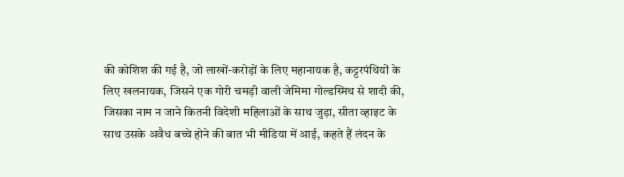की कोशिश की गई है, जो लाखों-करोड़ों के लिए महानायक है, कट्टरपंथियों के लिए खलनायक, जिसने एक गोरी चमड़ी वाली जेमिमा गोल्डस्मिथ से शादी की, जिसका नाम न जाने कितनी विदेशी महिलाओं के साथ जुड़ा, सीता व्हाइट के साथ उसके अवैध बच्चे होने की बात भी मीडिया में आई, कहते हैं लंदन के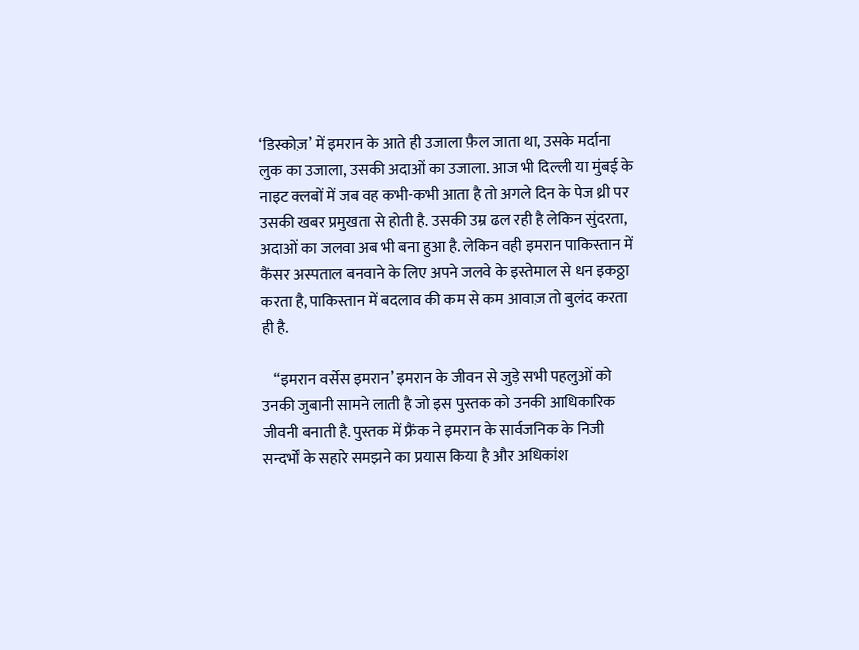‘डिस्कोज़’ में इमरान के आते ही उजाला फ़ैल जाता था, उसके मर्दाना लुक का उजाला, उसकी अदाओं का उजाला. आज भी दिल्ली या मुंबई के नाइट क्लबों में जब वह कभी-कभी आता है तो अगले दिन के पेज थ्री पर उसकी खबर प्रमुखता से होती है. उसकी उम्र ढल रही है लेकिन सुंदरता, अदाओं का जलवा अब भी बना हुआ है. लेकिन वही इमरान पाकिस्तान में कैंसर अस्पताल बनवाने के लिए अपने जलवे के इस्तेमाल से धन इकठ्ठा करता है, पाकिस्तान में बदलाव की कम से कम आवाज़ तो बुलंद करता ही है.

    “इमरान वर्सेस इमरान’ इमरान के जीवन से जुड़े सभी पहलुओं को उनकी जुबानी सामने लाती है जो इस पुस्तक को उनकी आधिकारिक जीवनी बनाती है. पुस्तक में फ्रैंक ने इमरान के सार्वजनिक के निजी सन्दर्भों के सहारे समझने का प्रयास किया है और अधिकांश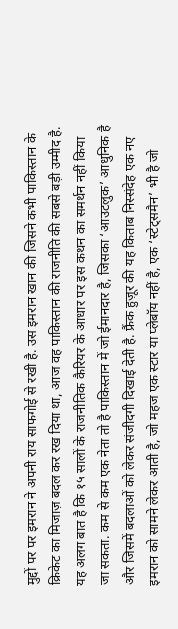मुद्दों पर पर इमरान ने अपनी राय साफगोई से रखी है. उस इमरान खान की जिसने कभी पाकिस्तान के क्रिकेट का मिजाज़ बदल कर रख दिया था, आज वह पाकिस्तान की राजनीति की सबसे बड़ी उम्मीद है. यह अलग बात है कि १५ सालों के राजनीतिक कैरियर के आधार पर इस कथन का समर्थन नहीं किया जा सकता. कम से कम एक नेता तो है पाकिस्तान में जो ईमानदार है, जिसका ‘आउटलुक’ आधुनिक है और जिसमें बदलाओं को लेकर संजीदगी दिखाई देती है. फ्रैंक हुज़ूर की यह किताब निस्संदेह एक नए इमरान को सामने लेकर आती है, जो महज एक स्टार या प्लेबॉय नहीं है, एक ‘स्टेट्समैन’ भी है जो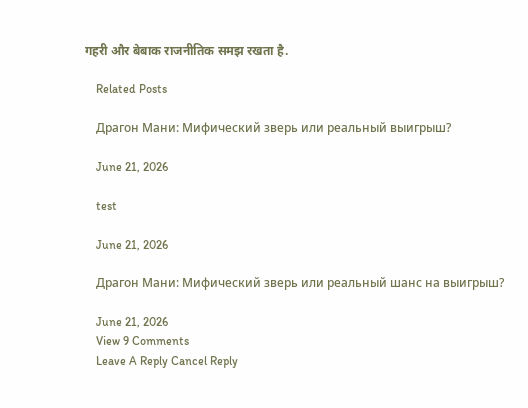गहरी और बेबाक राजनीतिक समझ रखता है.

    Related Posts

    Драгон Мани: Мифический зверь или реальный выигрыш?

    June 21, 2026

    test

    June 21, 2026

    Драгон Мани: Мифический зверь или реальный шанс на выигрыш?

    June 21, 2026
    View 9 Comments
    Leave A Reply Cancel Reply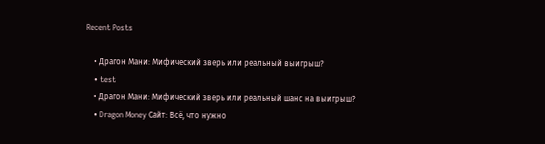Recent Posts

    • Драгон Мани: Мифический зверь или реальный выигрыш?
    • test
    • Драгон Мани: Мифический зверь или реальный шанс на выигрыш?
    • Dragon Money Сайт: Всё, что нужно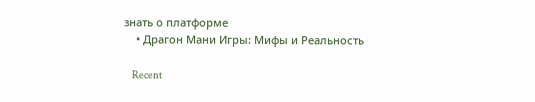знать о платформе
    • Драгон Мани Игры: Мифы и Реальность

    Recent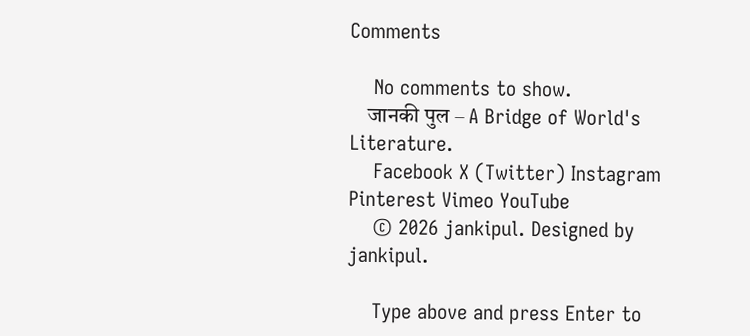Comments

    No comments to show.
    जानकी पुल – A Bridge of World's Literature.
    Facebook X (Twitter) Instagram Pinterest Vimeo YouTube
    © 2026 jankipul. Designed by jankipul.

    Type above and press Enter to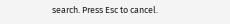search. Press Esc to cancel.